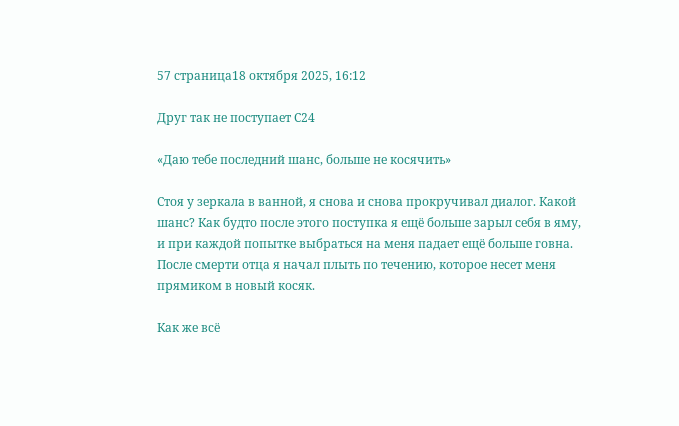57 страница18 октября 2025, 16:12

Друг так не поступает С24

«Даю тебе последний шанс, больше не косячить»

Стоя у зеркала в ванной, я снова и снова прокручивал диалог. Какой шанс? Как будто после этого поступка я ещё больше зарыл себя в яму, и при каждой попытке выбраться на меня падает ещё больше говна. После смерти отца я начал плыть по течению, которое несет меня прямиком в новый косяк.

Как же всё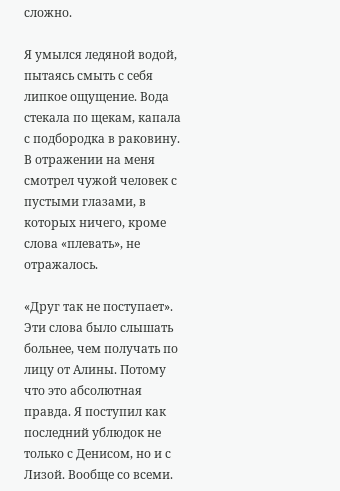сложно.

Я умылся ледяной водой, пытаясь смыть с себя липкое ощущение. Вода стекала по щекам, капала с подбородка в раковину. В отражении на меня смотрел чужой человек с пустыми глазами, в которых ничего, кроме слова «плевать», не отражалось.

«Друг так не поступает». Эти слова было слышать больнее, чем получать по лицу от Алины. Потому что это абсолютная правда. Я поступил как последний ублюдок не только с Денисом, но и с Лизой. Вообще со всеми.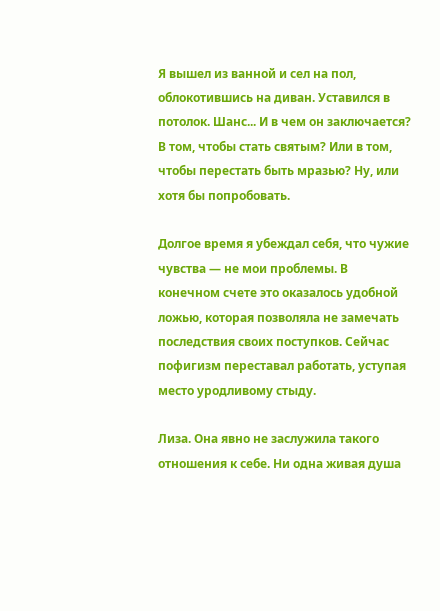Я вышел из ванной и сел на пол, облокотившись на диван. Уставился в потолок. Шанс... И в чем он заключается? В том, чтобы стать святым? Или в том, чтобы перестать быть мразью? Ну, или хотя бы попробовать.

Долгое время я убеждал себя, что чужие чувства — не мои проблемы. В конечном счете это оказалось удобной ложью, которая позволяла не замечать последствия своих поступков. Сейчас пофигизм переставал работать, уступая место уродливому стыду.

Лиза. Она явно не заслужила такого отношения к себе. Ни одна живая душа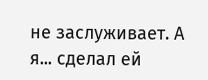не заслуживает. А я... сделал ей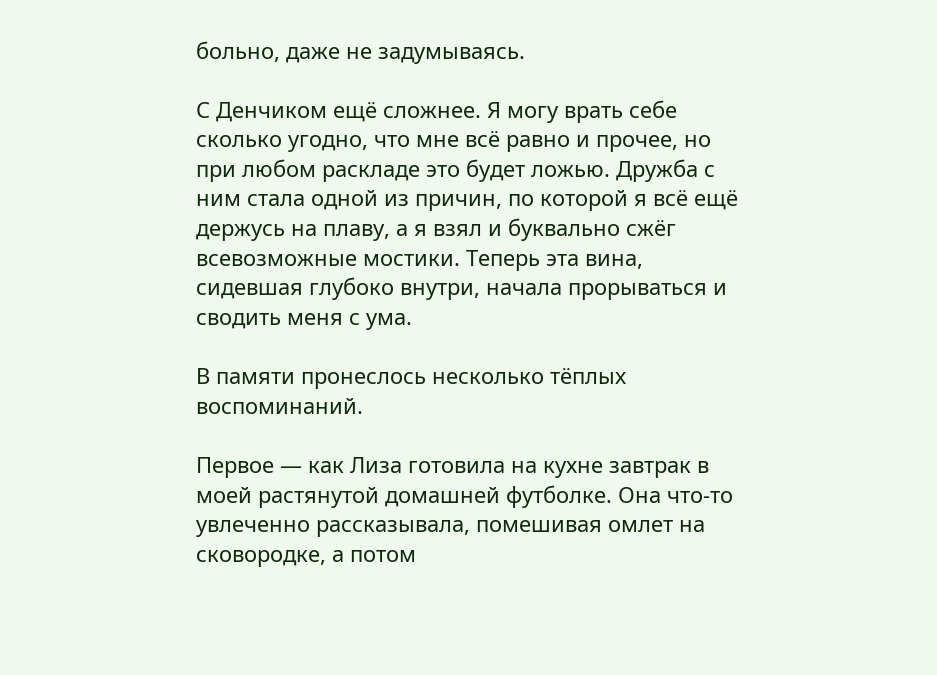больно, даже не задумываясь.

С Денчиком ещё сложнее. Я могу врать себе сколько угодно, что мне всё равно и прочее, но при любом раскладе это будет ложью. Дружба с ним стала одной из причин, по которой я всё ещё держусь на плаву, а я взял и буквально сжёг всевозможные мостики. Теперь эта вина, сидевшая глубоко внутри, начала прорываться и сводить меня с ума.

В памяти пронеслось несколько тёплых воспоминаний.

Первое — как Лиза готовила на кухне завтрак в моей растянутой домашней футболке. Она что-то увлеченно рассказывала, помешивая омлет на сковородке, а потом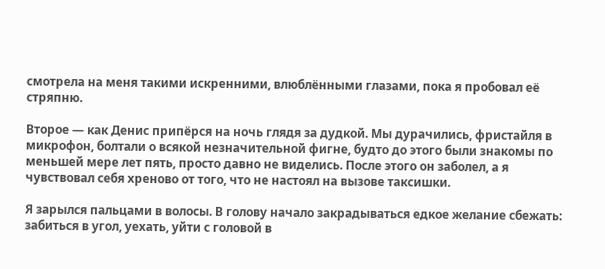смотрела на меня такими искренними, влюблёнными глазами, пока я пробовал её стряпню.

Второе — как Денис припёрся на ночь глядя за дудкой. Мы дурачились, фристайля в микрофон, болтали о всякой незначительной фигне, будто до этого были знакомы по меньшей мере лет пять, просто давно не виделись. После этого он заболел, а я чувствовал себя хреново от того, что не настоял на вызове таксишки.

Я зарылся пальцами в волосы. В голову начало закрадываться едкое желание сбежать: забиться в угол, уехать, уйти с головой в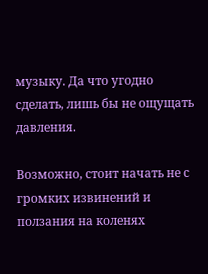музыку. Да что угодно сделать, лишь бы не ощущать давления.

Возможно, стоит начать не с громких извинений и ползания на коленях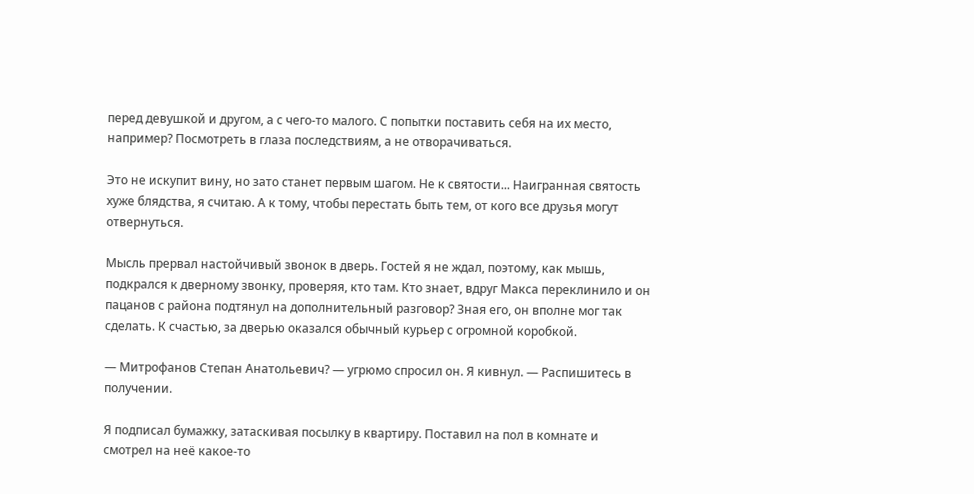перед девушкой и другом, а с чего-то малого. С попытки поставить себя на их место, например? Посмотреть в глаза последствиям, а не отворачиваться.

Это не искупит вину, но зато станет первым шагом. Не к святости... Наигранная святость хуже блядства, я считаю. А к тому, чтобы перестать быть тем, от кого все друзья могут отвернуться.

Мысль прервал настойчивый звонок в дверь. Гостей я не ждал, поэтому, как мышь, подкрался к дверному звонку, проверяя, кто там. Кто знает, вдруг Макса переклинило и он пацанов с района подтянул на дополнительный разговор? Зная его, он вполне мог так сделать. К счастью, за дверью оказался обычный курьер с огромной коробкой.

— Митрофанов Степан Анатольевич? — угрюмо спросил он. Я кивнул. — Распишитесь в получении.

Я подписал бумажку, затаскивая посылку в квартиру. Поставил на пол в комнате и смотрел на неё какое-то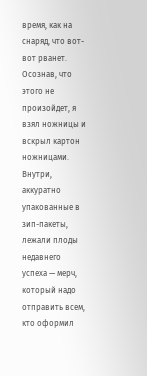время, как на снаряд, что вот-вот рванет. Осознав, что этого не произойдет, я взял ножницы и вскрыл картон ножницами. Внутри, аккуратно упакованные в зип-пакеты, лежали плоды недавнего успеха — мерч, который надо отправить всем, кто оформил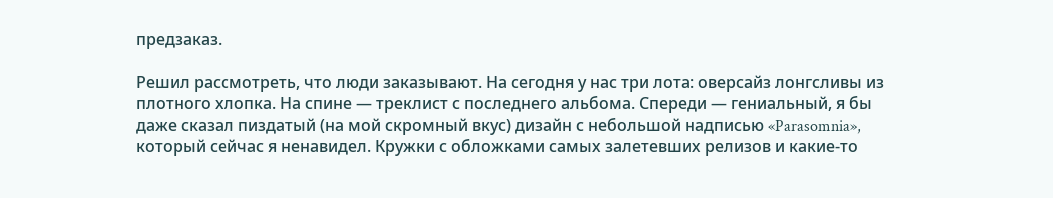предзаказ.

Решил рассмотреть, что люди заказывают. На сегодня у нас три лота: оверсайз лонгсливы из плотного хлопка. На спине — треклист с последнего альбома. Спереди — гениальный, я бы даже сказал пиздатый (на мой скромный вкус) дизайн с небольшой надписью «Parasomnia», который сейчас я ненавидел. Кружки с обложками самых залетевших релизов и какие-то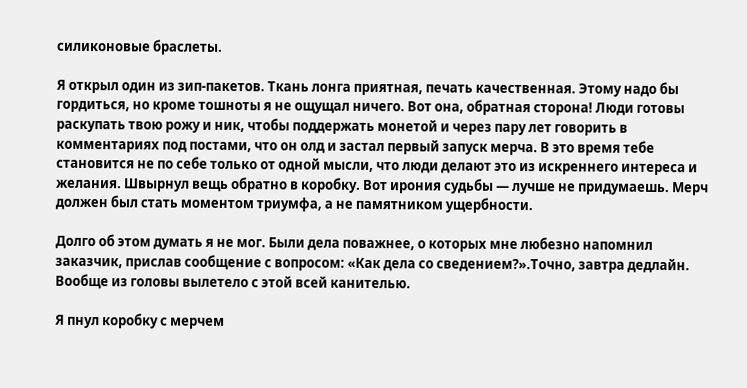силиконовые браслеты.

Я открыл один из зип-пакетов. Ткань лонга приятная, печать качественная. Этому надо бы гордиться, но кроме тошноты я не ощущал ничего. Вот она, обратная сторона! Люди готовы раскупать твою рожу и ник, чтобы поддержать монетой и через пару лет говорить в комментариях под постами, что он олд и застал первый запуск мерча. В это время тебе становится не по себе только от одной мысли, что люди делают это из искреннего интереса и желания. Швырнул вещь обратно в коробку. Вот ирония судьбы — лучше не придумаешь. Мерч должен был стать моментом триумфа, а не памятником ущербности.

Долго об этом думать я не мог. Были дела поважнее, о которых мне любезно напомнил заказчик, прислав сообщение с вопросом: «Как дела со сведением?».Точно, завтра дедлайн. Вообще из головы вылетело с этой всей канителью.

Я пнул коробку с мерчем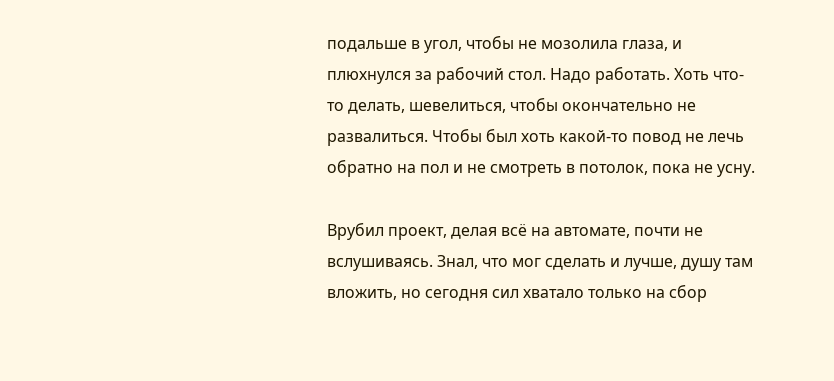подальше в угол, чтобы не мозолила глаза, и плюхнулся за рабочий стол. Надо работать. Хоть что-то делать, шевелиться, чтобы окончательно не развалиться. Чтобы был хоть какой-то повод не лечь обратно на пол и не смотреть в потолок, пока не усну.

Врубил проект, делая всё на автомате, почти не вслушиваясь. Знал, что мог сделать и лучше, душу там вложить, но сегодня сил хватало только на сбор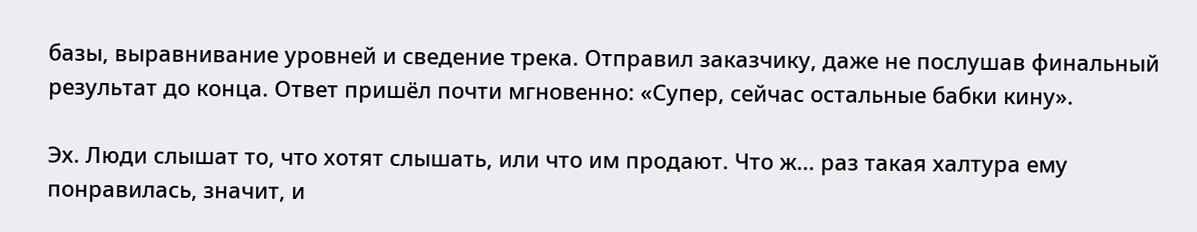базы, выравнивание уровней и сведение трека. Отправил заказчику, даже не послушав финальный результат до конца. Ответ пришёл почти мгновенно: «Супер, сейчас остальные бабки кину».

Эх. Люди слышат то, что хотят слышать, или что им продают. Что ж... раз такая халтура ему понравилась, значит, и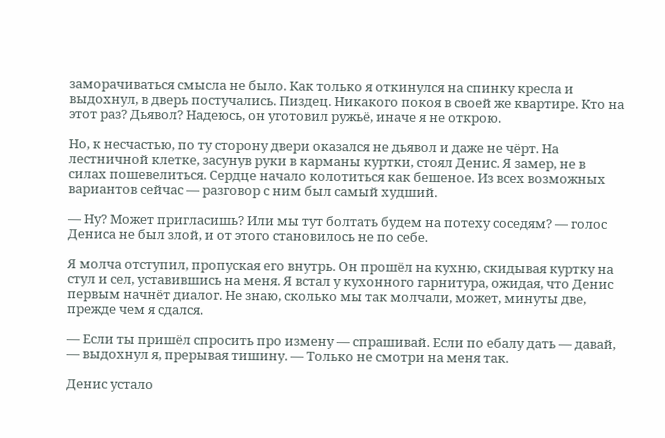заморачиваться смысла не было. Как только я откинулся на спинку кресла и выдохнул, в дверь постучались. Пиздец. Никакого покоя в своей же квартире. Кто на этот раз? Дьявол? Надеюсь, он уготовил ружьё, иначе я не открою.

Но, к несчастью, по ту сторону двери оказался не дьявол и даже не чёрт. На лестничной клетке, засунув руки в карманы куртки, стоял Денис. Я замер, не в силах пошевелиться. Сердце начало колотиться как бешеное. Из всех возможных вариантов сейчас — разговор с ним был самый худший.

— Ну? Может пригласишь? Или мы тут болтать будем на потеху соседям? — голос Дениса не был злой, и от этого становилось не по себе.

Я молча отступил, пропуская его внутрь. Он прошёл на кухню, скидывая куртку на стул и сел, уставившись на меня. Я встал у кухонного гарнитура, ожидая, что Денис первым начнёт диалог. Не знаю, сколько мы так молчали, может, минуты две, прежде чем я сдался.

— Если ты пришёл спросить про измену — спрашивай. Если по ебалу дать — давай, — выдохнул я, прерывая тишину. — Только не смотри на меня так.

Денис устало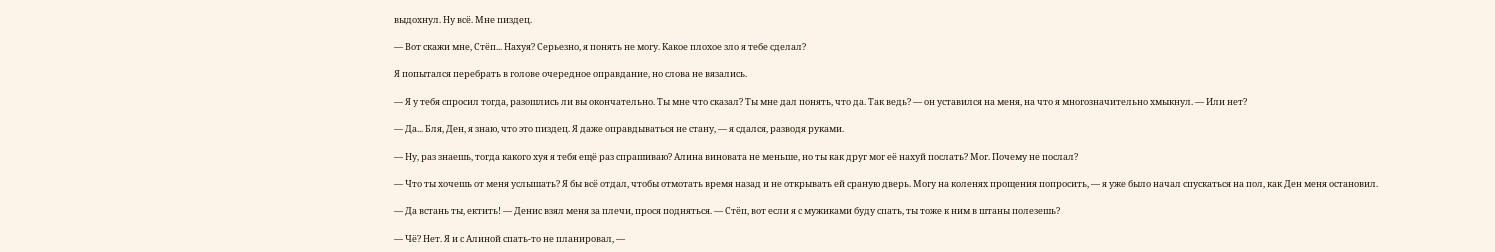выдохнул. Ну всё. Мне пиздец.

— Вот скажи мне, Стёп... Нахуя? Серьезно, я понять не могу. Какое плохое зло я тебе сделал?

Я попытался перебрать в голове очередное оправдание, но слова не вязались.

— Я у тебя спросил тогда, разошлись ли вы окончательно. Ты мне что сказал? Ты мне дал понять, что да. Так ведь? — он уставился на меня, на что я многозначительно хмыкнул. — Или нет?

— Да... Бля, Ден, я знаю, что это пиздец. Я даже оправдываться не стану, — я сдался, разводя руками.

— Ну, раз знаешь, тогда какого хуя я тебя ещё раз спрашиваю? Алина виновата не меньше, но ты как друг мог её нахуй послать? Мог. Почему не послал?

— Что ты хочешь от меня услышать? Я бы всё отдал, чтобы отмотать время назад и не открывать ей сраную дверь. Могу на коленях прощения попросить, — я уже было начал спускаться на пол, как Ден меня остановил.

— Да встань ты, ектить! — Денис взял меня за плечи, прося подняться. — Стёп, вот если я с мужиками буду спать, ты тоже к ним в штаны полезешь?

— Чё? Нет. Я и с Алиной спать-то не планировал, —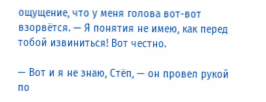ощущение, что у меня голова вот-вот взорвётся. — Я понятия не имею, как перед тобой извиниться! Вот честно.

— Вот и я не знаю, Стёп, — он провел рукой по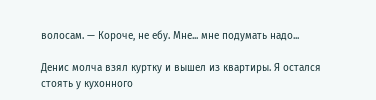волосам. — Короче, не ебу. Мне... мне подумать надо...

Денис молча взял куртку и вышел из квартиры. Я остался стоять у кухонного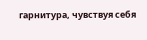гарнитура, чувствуя себя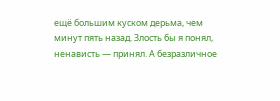ещё большим куском дерьма, чем минут пять назад. Злость бы я понял, ненависть — принял. А безразличное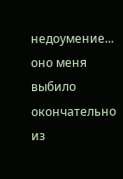недоумение... оно меня выбило окончательно из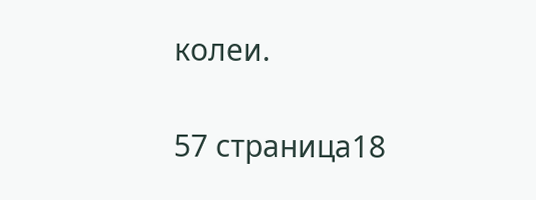колеи.

57 страница18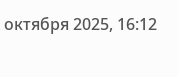октября 2025, 16:12